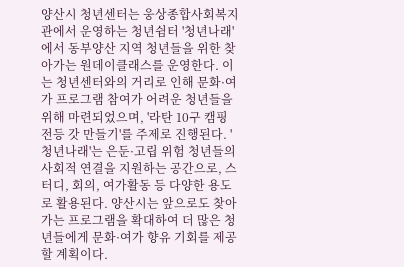양산시 청년센터는 웅상종합사회복지관에서 운영하는 청년쉼터 '청년나래'에서 동부양산 지역 청년들을 위한 찾아가는 원데이클래스를 운영한다. 이는 청년센터와의 거리로 인해 문화·여가 프로그램 참여가 어려운 청년들을 위해 마련되었으며, '라탄 10구 캠핑 전등 갓 만들기'를 주제로 진행된다. '청년나래'는 은둔·고립 위험 청년들의 사회적 연결을 지원하는 공간으로, 스터디, 회의, 여가활동 등 다양한 용도로 활용된다. 양산시는 앞으로도 찾아가는 프로그램을 확대하여 더 많은 청년들에게 문화·여가 향유 기회를 제공할 계획이다.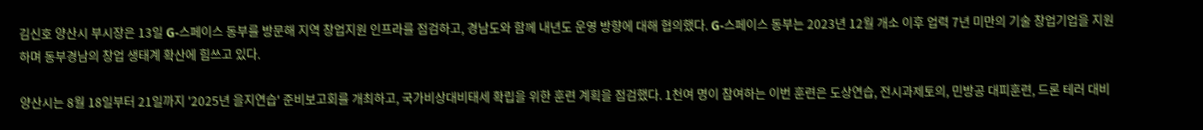김신호 양산시 부시장은 13일 G-스페이스 동부를 방문해 지역 창업지원 인프라를 점검하고, 경남도와 함께 내년도 운영 방향에 대해 협의했다. G-스페이스 동부는 2023년 12월 개소 이후 업력 7년 미만의 기술 창업기업을 지원하며 동부경남의 창업 생태계 확산에 힘쓰고 있다.

양산시는 8월 18일부터 21일까지 '2025년 을지연습' 준비보고회를 개최하고, 국가비상대비태세 확립을 위한 훈련 계획을 점검했다. 1천여 명이 참여하는 이번 훈련은 도상연습, 전시과제토의, 민방공 대피훈련, 드론 테러 대비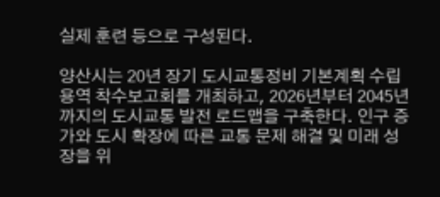실제 훈련 등으로 구성된다.

양산시는 20년 장기 도시교통정비 기본계획 수립 용역 착수보고회를 개최하고, 2026년부터 2045년까지의 도시교통 발전 로드맵을 구축한다. 인구 증가와 도시 확장에 따른 교통 문제 해결 및 미래 성장을 위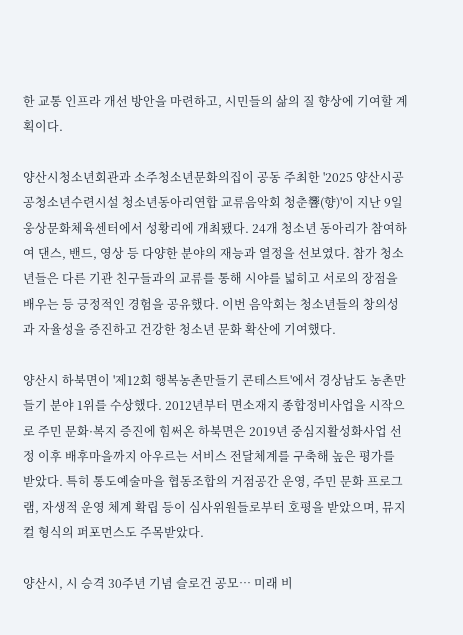한 교통 인프라 개선 방안을 마련하고, 시민들의 삶의 질 향상에 기여할 계획이다.

양산시청소년회관과 소주청소년문화의집이 공동 주최한 '2025 양산시공공청소년수련시설 청소년동아리연합 교류음악회 청춘響(향)'이 지난 9일 웅상문화체육센터에서 성황리에 개최됐다. 24개 청소년 동아리가 참여하여 댄스, 밴드, 영상 등 다양한 분야의 재능과 열정을 선보였다. 참가 청소년들은 다른 기관 친구들과의 교류를 통해 시야를 넓히고 서로의 장점을 배우는 등 긍정적인 경험을 공유했다. 이번 음악회는 청소년들의 창의성과 자율성을 증진하고 건강한 청소년 문화 확산에 기여했다.

양산시 하북면이 '제12회 행복농촌만들기 콘테스트'에서 경상남도 농촌만들기 분야 1위를 수상했다. 2012년부터 면소재지 종합정비사업을 시작으로 주민 문화·복지 증진에 힘써온 하북면은 2019년 중심지활성화사업 선정 이후 배후마을까지 아우르는 서비스 전달체계를 구축해 높은 평가를 받았다. 특히 통도예술마을 협동조합의 거점공간 운영, 주민 문화 프로그램, 자생적 운영 체계 확립 등이 심사위원들로부터 호평을 받았으며, 뮤지컬 형식의 퍼포먼스도 주목받았다.

양산시, 시 승격 30주년 기념 슬로건 공모… 미래 비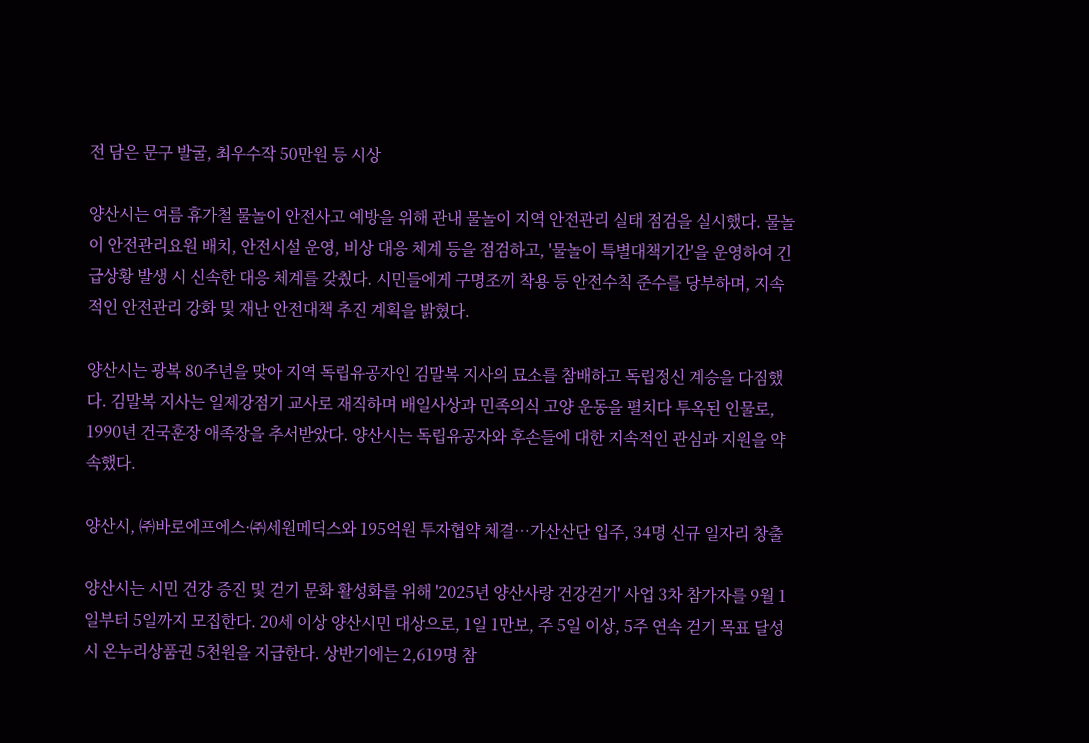전 담은 문구 발굴, 최우수작 50만원 등 시상

양산시는 여름 휴가철 물놀이 안전사고 예방을 위해 관내 물놀이 지역 안전관리 실태 점검을 실시했다. 물놀이 안전관리요원 배치, 안전시설 운영, 비상 대응 체계 등을 점검하고, '물놀이 특별대책기간'을 운영하여 긴급상황 발생 시 신속한 대응 체계를 갖췄다. 시민들에게 구명조끼 착용 등 안전수칙 준수를 당부하며, 지속적인 안전관리 강화 및 재난 안전대책 추진 계획을 밝혔다.

양산시는 광복 80주년을 맞아 지역 독립유공자인 김말복 지사의 묘소를 참배하고 독립정신 계승을 다짐했다. 김말복 지사는 일제강점기 교사로 재직하며 배일사상과 민족의식 고양 운동을 펼치다 투옥된 인물로, 1990년 건국훈장 애족장을 추서받았다. 양산시는 독립유공자와 후손들에 대한 지속적인 관심과 지원을 약속했다.

양산시, ㈜바로에프에스·㈜세원메딕스와 195억원 투자협약 체결…가산산단 입주, 34명 신규 일자리 창출

양산시는 시민 건강 증진 및 걷기 문화 활성화를 위해 '2025년 양산사랑 건강걷기' 사업 3차 참가자를 9월 1일부터 5일까지 모집한다. 20세 이상 양산시민 대상으로, 1일 1만보, 주 5일 이상, 5주 연속 걷기 목표 달성 시 온누리상품권 5천원을 지급한다. 상반기에는 2,619명 참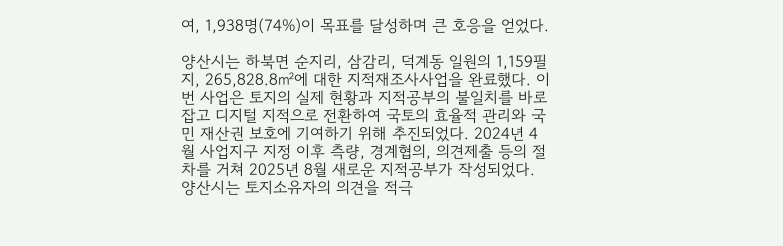여, 1,938명(74%)이 목표를 달성하며 큰 호응을 얻었다.

양산시는 하북면 순지리, 삼감리, 덕계동 일원의 1,159필지, 265,828.8㎡에 대한 지적재조사사업을 완료했다. 이번 사업은 토지의 실제 현황과 지적공부의 불일치를 바로잡고 디지털 지적으로 전환하여 국토의 효율적 관리와 국민 재산권 보호에 기여하기 위해 추진되었다. 2024년 4월 사업지구 지정 이후 측량, 경계협의, 의견제출 등의 절차를 거쳐 2025년 8월 새로운 지적공부가 작성되었다. 양산시는 토지소유자의 의견을 적극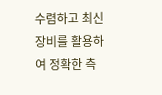수렴하고 최신 장비를 활용하여 정확한 측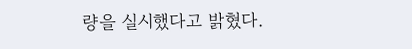량을 실시했다고 밝혔다.